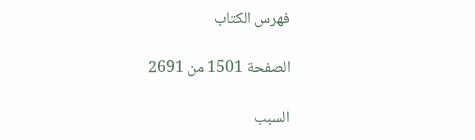فهرس الكتاب

الصفحة 1501 من 2691

السبب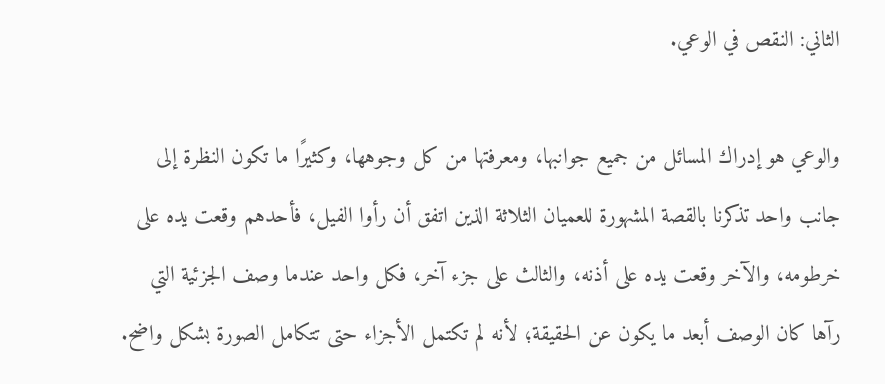الثاني: النقص في الوعي.

والوعي هو إدراك المسائل من جميع جوانبها، ومعرفتها من كل وجوهها، وكثيرًا ما تكون النظرة إلى جانب واحد تذكرنا بالقصة المشهورة للعميان الثلاثة الذين اتفق أن رأوا الفيل، فأحدهم وقعت يده على خرطومه، والآخر وقعت يده على أذنه، والثالث على جزء آخر، فكل واحد عندما وصف الجزئية التي رآها كان الوصف أبعد ما يكون عن الحقيقة؛ لأنه لم تكتمل الأجزاء حتى تتكامل الصورة بشكل واضح.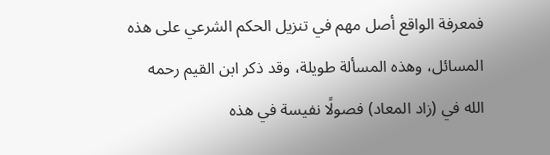فمعرفة الواقع أصل مهم في تنزيل الحكم الشرعي على هذه المسائل، وهذه المسألة طويلة، وقد ذكر ابن القيم رحمه الله في (زاد المعاد) فصولًا نفيسة في هذه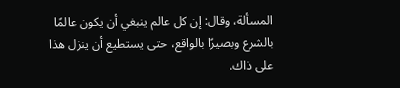المسألة، وقال: إن كل عالم ينبغي أن يكون عالمًا بالشرع وبصيرًا بالواقع، حتى يستطيع أن ينزل هذا على ذاك.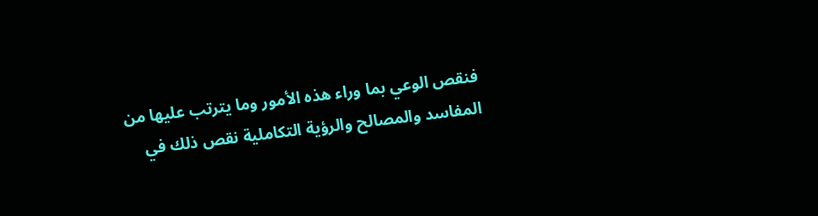فنقص الوعي بما وراء هذه الأمور وما يترتب عليها من المفاسد والمصالح والرؤية التكاملية نقص ذلك في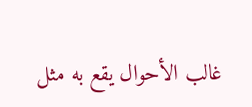غالب الأحوال يقع به مثل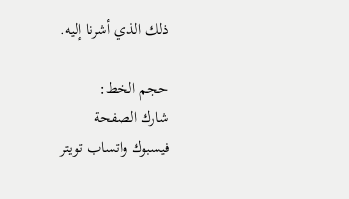ذلك الذي أشرنا إليه.

حجم الخط:
شارك الصفحة
فيسبوك واتساب تويتر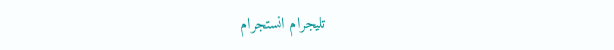تليجرام انستجرام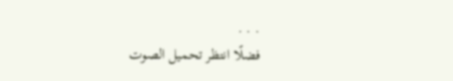. . .
فضلًا انتظر تحميل الصوت